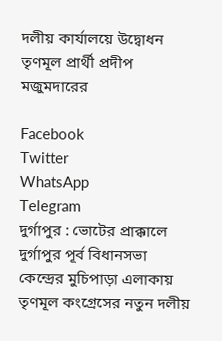দলীয় কার্যালয়ে উদ্বোধন তৃণমূল প্রার্থী প্রদীপ মজুমদারের

Facebook
Twitter
WhatsApp
Telegram
দুর্গাপুর : ভোটের প্রাক্কালে দুর্গাপুর পূর্ব বিধানসভা কেন্দ্রের মুচিপাড়া এলাকায় তৃণমূল কংগ্রেসের নতুন দলীয়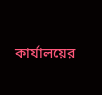কার্যালয়ের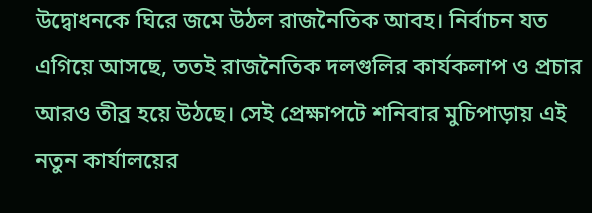উদ্বোধনকে ঘিরে জমে উঠল রাজনৈতিক আবহ। নির্বাচন যত এগিয়ে আসছে, ততই রাজনৈতিক দলগুলির কার্যকলাপ ও প্রচার আরও তীব্র হয়ে উঠছে। সেই প্রেক্ষাপটে শনিবার মুচিপাড়ায় এই নতুন কার্যালয়ের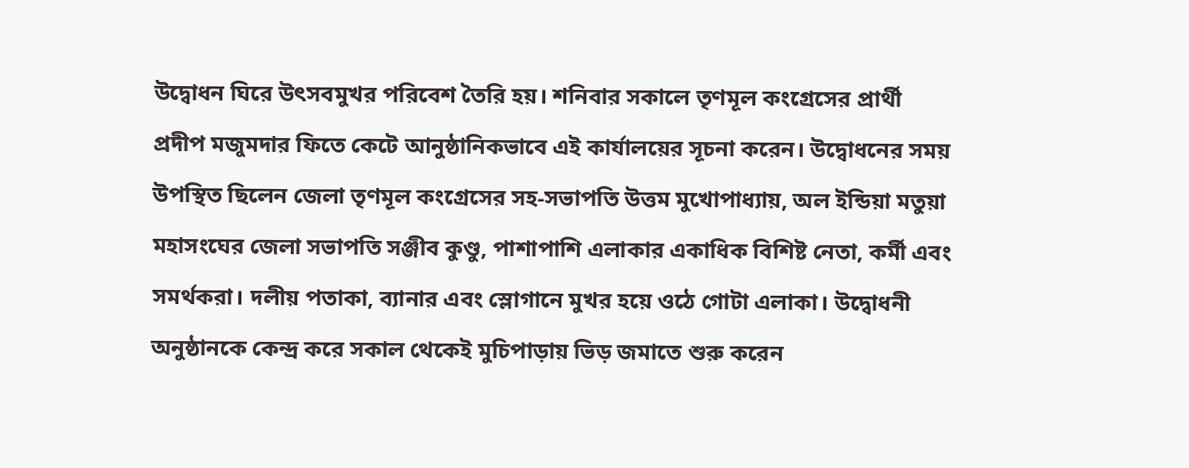উদ্বোধন ঘিরে উৎসবমুখর পরিবেশ তৈরি হয়। শনিবার সকালে তৃণমূল কংগ্রেসের প্রার্থী প্রদীপ মজুমদার ফিতে কেটে আনুষ্ঠানিকভাবে এই কার্যালয়ের সূচনা করেন। উদ্বোধনের সময় উপস্থিত ছিলেন জেলা তৃণমূল কংগ্রেসের সহ-সভাপতি উত্তম মুখোপাধ্যায়, অল ইন্ডিয়া মতুয়া মহাসংঘের জেলা সভাপতি সঞ্জীব কুণ্ডু, পাশাপাশি এলাকার একাধিক বিশিষ্ট নেতা, কর্মী এবং সমর্থকরা। দলীয় পতাকা, ব্যানার এবং স্লোগানে মুখর হয়ে ওঠে গোটা এলাকা। উদ্বোধনী অনুষ্ঠানকে কেন্দ্র করে সকাল থেকেই মুচিপাড়ায় ভিড় জমাতে শুরু করেন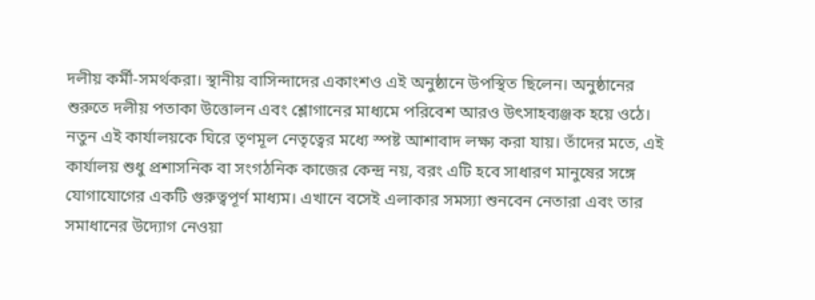দলীয় কর্মী-সমর্থকরা। স্থানীয় বাসিন্দাদের একাংশও এই অনুষ্ঠানে উপস্থিত ছিলেন। অনুষ্ঠানের শুরুতে দলীয় পতাকা উত্তোলন এবং শ্লোগানের মাধ্যমে পরিবেশ আরও উৎসাহব্যঞ্জক হয়ে ওঠে। নতুন এই কার্যালয়কে ঘিরে তৃণমূল নেতৃত্বের মধ্যে স্পষ্ট আশাবাদ লক্ষ্য করা যায়। তাঁদের মতে, এই কার্যালয় শুধু প্রশাসনিক বা সংগঠনিক কাজের কেন্দ্র নয়, বরং এটি হবে সাধারণ মানুষের সঙ্গে যোগাযোগের একটি গুরুত্বপূর্ণ মাধ্যম। এখানে বসেই এলাকার সমস্যা শুনবেন নেতারা এবং তার সমাধানের উদ্যোগ নেওয়া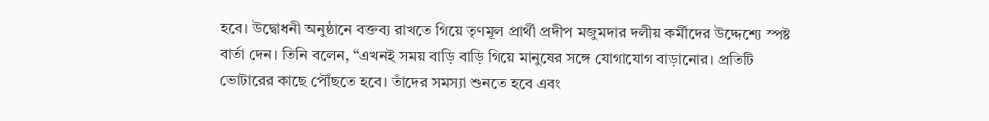হবে। উদ্বোধনী অনুষ্ঠানে বক্তব্য রাখতে গিয়ে তৃণমূল প্রার্থী প্রদীপ মজুমদার দলীয় কর্মীদের উদ্দেশ্যে স্পষ্ট বার্তা দেন। তিনি বলেন, “এখনই সময় বাড়ি বাড়ি গিয়ে মানুষের সঙ্গে যোগাযোগ বাড়ানোর। প্রতিটি ভোটারের কাছে পৌঁছতে হবে। তাঁদের সমস্যা শুনতে হবে এবং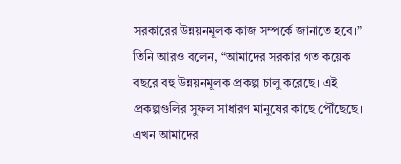সরকারের উন্নয়নমূলক কাজ সম্পর্কে জানাতে হবে।” তিনি আরও বলেন, “আমাদের সরকার গত কয়েক বছরে বহু উন্নয়নমূলক প্রকল্প চালু করেছে। এই প্রকল্পগুলির সুফল সাধারণ মানুষের কাছে পৌঁছেছে। এখন আমাদের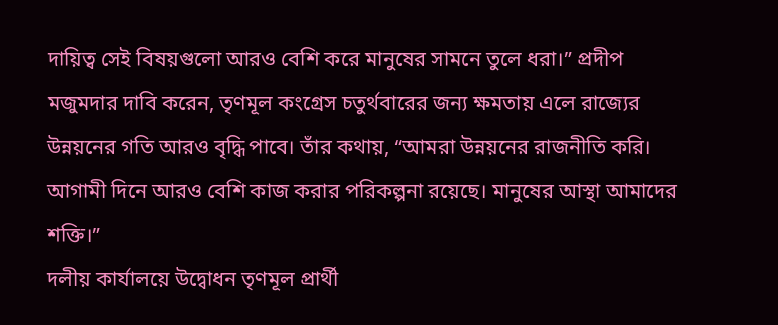দায়িত্ব সেই বিষয়গুলো আরও বেশি করে মানুষের সামনে তুলে ধরা।” প্রদীপ মজুমদার দাবি করেন, তৃণমূল কংগ্রেস চতুর্থবারের জন্য ক্ষমতায় এলে রাজ্যের উন্নয়নের গতি আরও বৃদ্ধি পাবে। তাঁর কথায়, “আমরা উন্নয়নের রাজনীতি করি। আগামী দিনে আরও বেশি কাজ করার পরিকল্পনা রয়েছে। মানুষের আস্থা আমাদের শক্তি।”
দলীয় কার্যালয়ে উদ্বোধন তৃণমূল প্রার্থী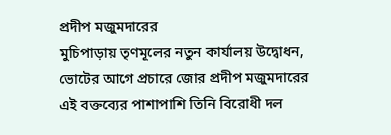প্রদীপ মজুমদারের
মুচিপাড়ায় তৃণমূলের নতুন কার্যালয় উদ্বোধন, ভোটের আগে প্রচারে জোর প্রদীপ মজুমদারের
এই বক্তব্যের পাশাপাশি তিনি বিরোধী দল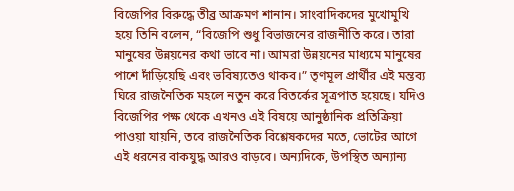বিজেপির বিরুদ্ধে তীব্র আক্রমণ শানান। সাংবাদিকদের মুখোমুখি হয়ে তিনি বলেন, “বিজেপি শুধু বিভাজনের রাজনীতি করে। তারা মানুষের উন্নয়নের কথা ভাবে না। আমরা উন্নয়নের মাধ্যমে মানুষের পাশে দাঁড়িয়েছি এবং ভবিষ্যতেও থাকব।” তৃণমূল প্রার্থীর এই মন্তব্য ঘিরে রাজনৈতিক মহলে নতুন করে বিতর্কের সূত্রপাত হয়েছে। যদিও বিজেপির পক্ষ থেকে এখনও এই বিষয়ে আনুষ্ঠানিক প্রতিক্রিয়া পাওয়া যায়নি, তবে রাজনৈতিক বিশ্লেষকদের মতে, ভোটের আগে এই ধরনের বাকযুদ্ধ আরও বাড়বে। অন্যদিকে, উপস্থিত অন্যান্য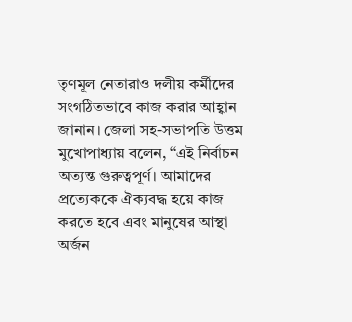তৃণমূল নেতারাও দলীয় কর্মীদের সংগঠিতভাবে কাজ করার আহ্বান জানান। জেলা সহ-সভাপতি উত্তম মুখোপাধ্যায় বলেন, “এই নির্বাচন অত্যন্ত গুরুত্বপূর্ণ। আমাদের প্রত্যেককে ঐক্যবদ্ধ হয়ে কাজ করতে হবে এবং মানুষের আস্থা অর্জন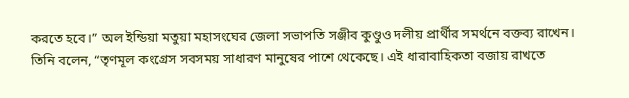করতে হবে।” অল ইন্ডিয়া মতুয়া মহাসংঘের জেলা সভাপতি সঞ্জীব কুণ্ডুও দলীয় প্রার্থীর সমর্থনে বক্তব্য রাখেন। তিনি বলেন, “তৃণমূল কংগ্রেস সবসময় সাধারণ মানুষের পাশে থেকেছে। এই ধারাবাহিকতা বজায় রাখতে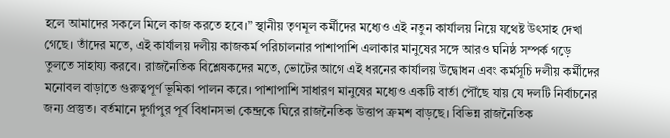হলে আমাদের সকলে মিলে কাজ করতে হবে।” স্থানীয় তৃণমূল কর্মীদের মধ্যেও এই নতুন কার্যালয় নিয়ে যথেষ্ট উৎসাহ দেখা গেছে। তাঁদের মতে, এই কার্যালয় দলীয় কাজকর্ম পরিচালনার পাশাপাশি এলাকার মানুষের সঙ্গে আরও ঘনিষ্ঠ সম্পর্ক গড়ে তুলতে সাহায্য করবে। রাজনৈতিক বিশ্লেষকদের মতে, ভোটের আগে এই ধরনের কার্যালয় উদ্বোধন এবং কর্মসূচি দলীয় কর্মীদের মনোবল বাড়াতে গুরুত্বপূর্ণ ভূমিকা পালন করে। পাশাপাশি সাধারণ মানুষের মধ্যেও একটি বার্তা পৌঁছে যায় যে দলটি নির্বাচনের জন্য প্রস্তুত। বর্তমানে দুর্গাপুর পূর্ব বিধানসভা কেন্দ্রকে ঘিরে রাজনৈতিক উত্তাপ ক্রমশ বাড়ছে। বিভিন্ন রাজনৈতিক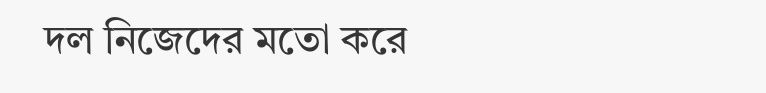দল নিজেদের মতো করে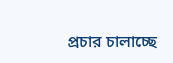প্রচার চালাচ্ছে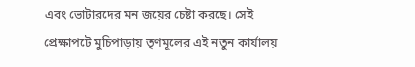এবং ভোটারদের মন জয়ের চেষ্টা করছে। সেই প্রেক্ষাপটে মুচিপাড়ায় তৃণমূলের এই নতুন কার্যালয়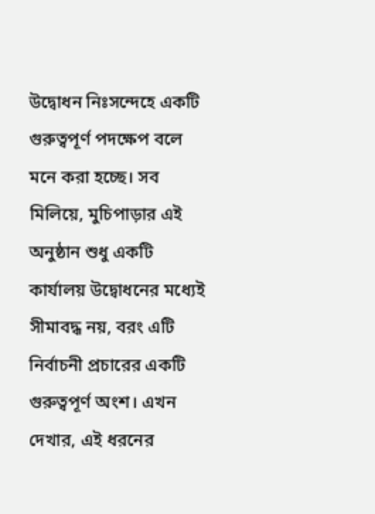উদ্বোধন নিঃসন্দেহে একটি গুরুত্বপূর্ণ পদক্ষেপ বলে মনে করা হচ্ছে। সব মিলিয়ে, মুচিপাড়ার এই অনুষ্ঠান শুধু একটি কার্যালয় উদ্বোধনের মধ্যেই সীমাবদ্ধ নয়, বরং এটি নির্বাচনী প্রচারের একটি গুরুত্বপূর্ণ অংশ। এখন দেখার, এই ধরনের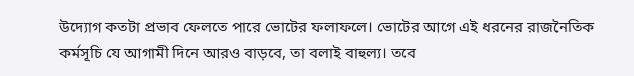উদ্যোগ কতটা প্রভাব ফেলতে পারে ভোটের ফলাফলে। ভোটের আগে এই ধরনের রাজনৈতিক কর্মসূচি যে আগামী দিনে আরও বাড়বে, তা বলাই বাহুল্য। তবে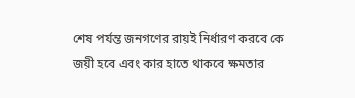শেষ পর্যন্ত জনগণের রায়ই নির্ধারণ করবে কে জয়ী হবে এবং কার হাতে থাকবে ক্ষমতার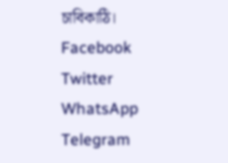চাবিকাঠি।
Facebook
Twitter
WhatsApp
Telegram